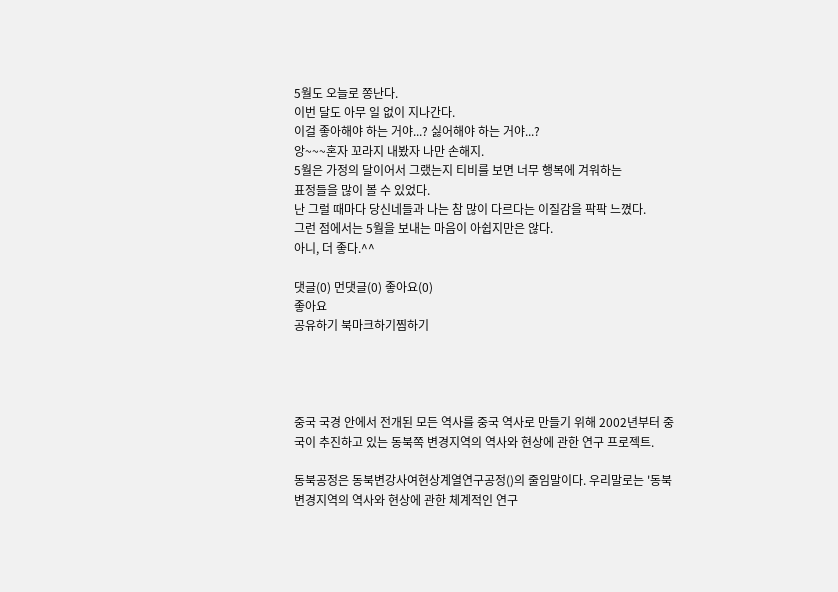5월도 오늘로 쫑난다.
이번 달도 아무 일 없이 지나간다.
이걸 좋아해야 하는 거야...? 싫어해야 하는 거야...?
앙~~~혼자 꼬라지 내봤자 나만 손해지.
5월은 가정의 달이어서 그랬는지 티비를 보면 너무 행복에 겨워하는
표정들을 많이 볼 수 있었다.
난 그럴 때마다 당신네들과 나는 참 많이 다르다는 이질감을 팍팍 느꼈다.
그런 점에서는 5월을 보내는 마음이 아쉽지만은 않다.
아니, 더 좋다.^^

댓글(0) 먼댓글(0) 좋아요(0)
좋아요
공유하기 북마크하기찜하기




중국 국경 안에서 전개된 모든 역사를 중국 역사로 만들기 위해 2002년부터 중국이 추진하고 있는 동북쪽 변경지역의 역사와 현상에 관한 연구 프로젝트.

동북공정은 동북변강사여현상계열연구공정()의 줄임말이다. 우리말로는 '동북 변경지역의 역사와 현상에 관한 체계적인 연구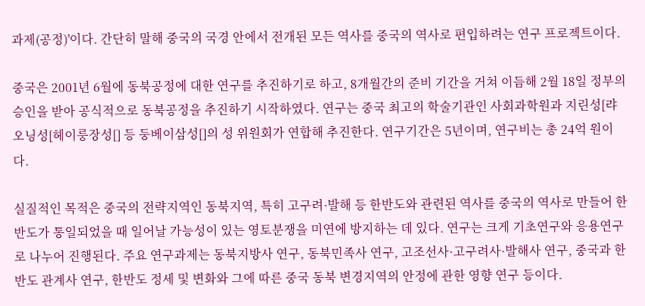과제(공정)'이다. 간단히 말해 중국의 국경 안에서 전개된 모든 역사를 중국의 역사로 편입하려는 연구 프로젝트이다.

중국은 2001년 6월에 동북공정에 대한 연구를 추진하기로 하고, 8개월간의 준비 기간을 거쳐 이듬해 2월 18일 정부의 승인을 받아 공식적으로 동북공정을 추진하기 시작하였다. 연구는 중국 최고의 학술기관인 사회과학원과 지린성[랴오닝성[헤이룽장성[] 등 둥베이삼성[]의 성 위원회가 연합해 추진한다. 연구기간은 5년이며, 연구비는 총 24억 원이다.

실질적인 목적은 중국의 전략지역인 동북지역, 특히 고구려·발해 등 한반도와 관련된 역사를 중국의 역사로 만들어 한반도가 통일되었을 때 일어날 가능성이 있는 영토분쟁을 미연에 방지하는 데 있다. 연구는 크게 기초연구와 응용연구로 나누어 진행된다. 주요 연구과제는 동북지방사 연구, 동북민족사 연구, 고조선사·고구려사·발해사 연구, 중국과 한반도 관계사 연구, 한반도 정세 및 변화와 그에 따른 중국 동북 변경지역의 안정에 관한 영향 연구 등이다.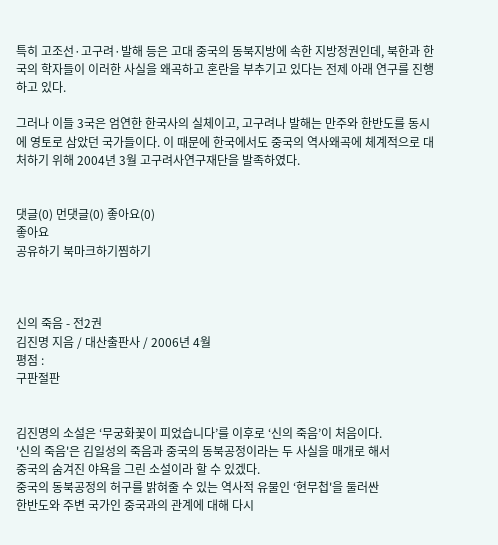특히 고조선·고구려·발해 등은 고대 중국의 동북지방에 속한 지방정권인데, 북한과 한국의 학자들이 이러한 사실을 왜곡하고 혼란을 부추기고 있다는 전제 아래 연구를 진행하고 있다.

그러나 이들 3국은 엄연한 한국사의 실체이고, 고구려나 발해는 만주와 한반도를 동시에 영토로 삼았던 국가들이다. 이 때문에 한국에서도 중국의 역사왜곡에 체계적으로 대처하기 위해 2004년 3월 고구려사연구재단을 발족하였다.


댓글(0) 먼댓글(0) 좋아요(0)
좋아요
공유하기 북마크하기찜하기



신의 죽음 - 전2권
김진명 지음 / 대산출판사 / 2006년 4월
평점 :
구판절판


김진명의 소설은 ‘무궁화꽃이 피었습니다’를 이후로 ‘신의 죽음’이 처음이다.
'신의 죽음'은 김일성의 죽음과 중국의 동북공정이라는 두 사실을 매개로 해서
중국의 숨겨진 야욕을 그린 소설이라 할 수 있겠다.
중국의 동북공정의 허구를 밝혀줄 수 있는 역사적 유물인 ‘현무첩'을 둘러싼
한반도와 주변 국가인 중국과의 관계에 대해 다시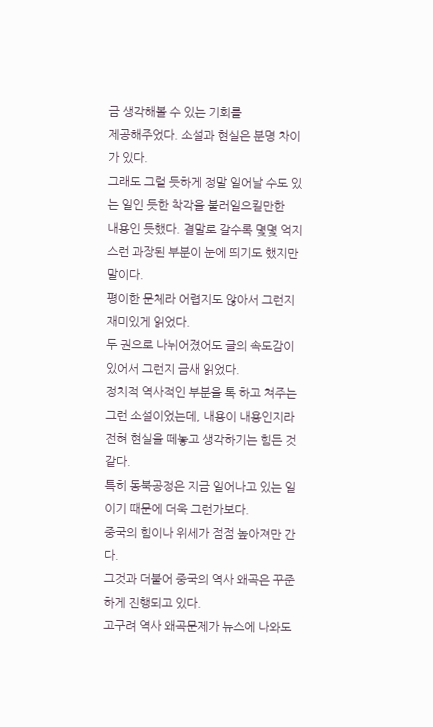금 생각해볼 수 있는 기회를
제공해주었다. 소설과 현실은 분명 차이가 있다.
그래도 그럴 듯하게 정말 일어날 수도 있는 일인 듯한 착각을 불러일으킬만한
내용인 듯했다. 결말로 갈수록 몇몇 억지스런 과장된 부분이 눈에 띄기도 했지만 말이다.
평이한 문체라 어렵지도 않아서 그런지 재미있게 읽었다.
두 권으로 나뉘어졌어도 글의 속도감이 있어서 그런지 금새 읽었다.
정치적 역사적인 부분을 톡 하고 쳐주는 그런 소설이었는데, 내용이 내용인지라
전혀 현실을 떼놓고 생각하기는 힘든 것 같다.
특히 동북공정은 지금 일어나고 있는 일이기 때문에 더욱 그런가보다.
중국의 힘이나 위세가 점점 높아져만 간다.
그것과 더불어 중국의 역사 왜곡은 꾸준하게 진행되고 있다.
고구려 역사 왜곡문제가 뉴스에 나와도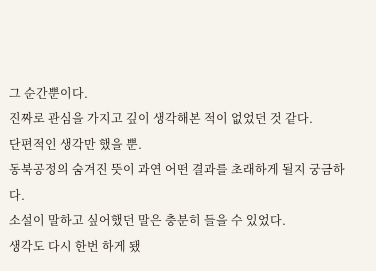그 순간뿐이다.
진짜로 관심을 가지고 깊이 생각해본 적이 없었던 것 같다.
단편적인 생각만 했을 뿐.
동북공정의 숨겨진 뜻이 과연 어떤 결과를 초래하게 될지 궁금하다.
소설이 말하고 싶어했던 말은 충분히 들을 수 있었다.
생각도 다시 한번 하게 됐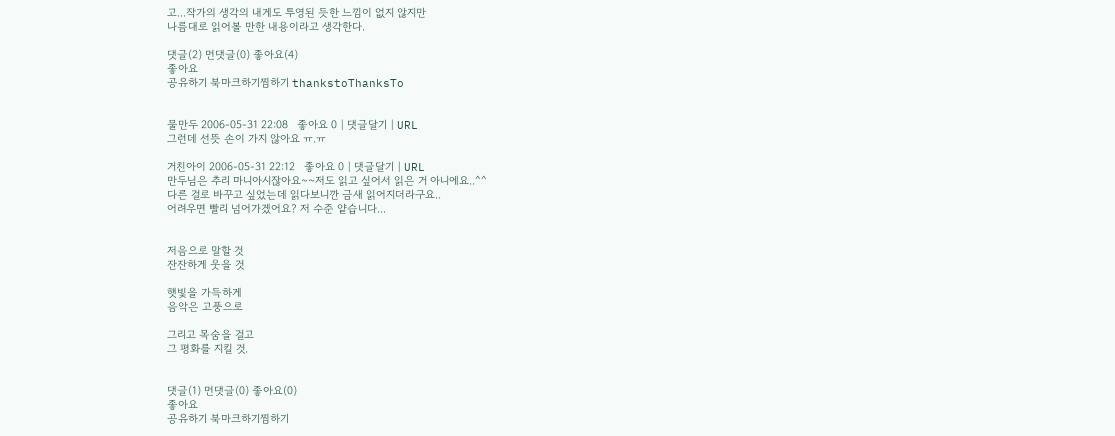고...작가의 생각의 내게도 투영된 듯한 느낌이 없지 않지만
나름대로 읽어볼 만한 내용이라고 생각한다.

댓글(2) 먼댓글(0) 좋아요(4)
좋아요
공유하기 북마크하기찜하기 thankstoThanksTo


물만두 2006-05-31 22:08   좋아요 0 | 댓글달기 | URL
그런데 선뜻 손이 가지 않아요 ㅠ.ㅠ

거친아이 2006-05-31 22:12   좋아요 0 | 댓글달기 | URL
만두님은 추리 마니아시잖아요~~저도 읽고 싶어서 읽은 거 아니에요..^^
다른 걸로 바꾸고 싶었는데 읽다보니깐 금새 읽어지더라구요..
어려우면 빨리 넘어가겠어요? 저 수준 얕습니다...


저음으로 말할 것
잔잔하게 웃을 것

햇빛을 가득하게
음악은 고풍으로

그리고 목숨을 걸고
그 평화를 지킬 것.


댓글(1) 먼댓글(0) 좋아요(0)
좋아요
공유하기 북마크하기찜하기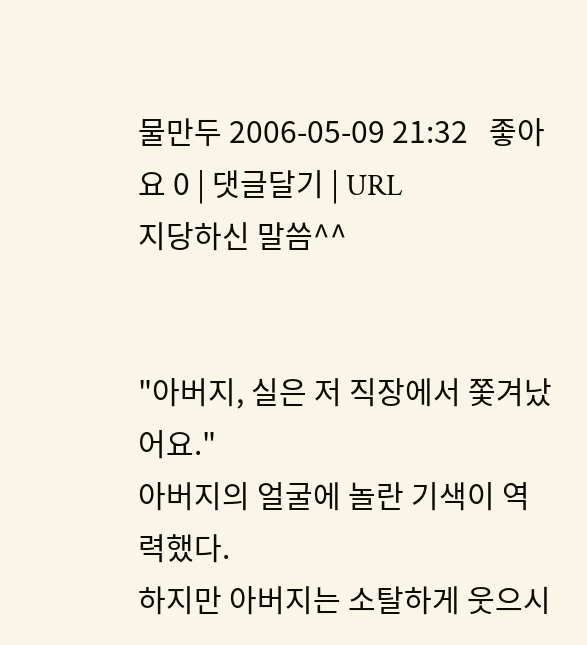물만두 2006-05-09 21:32   좋아요 0 | 댓글달기 | URL
지당하신 말씀^^


"아버지, 실은 저 직장에서 쫓겨났어요."
아버지의 얼굴에 놀란 기색이 역력했다.
하지만 아버지는 소탈하게 웃으시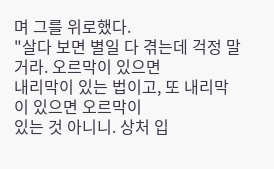며 그를 위로했다.
"살다 보면 별일 다 겪는데 걱정 말거라. 오르막이 있으면
내리막이 있는 법이고, 또 내리막이 있으면 오르막이
있는 것 아니니. 상처 입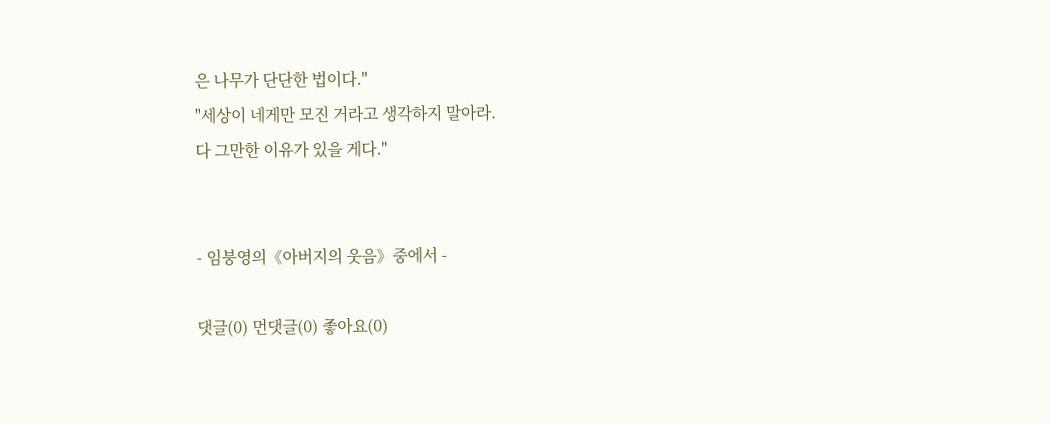은 나무가 단단한 법이다."
"세상이 네게만 모진 거라고 생각하지 말아라.
다 그만한 이유가 있을 게다."


- 임붕영의《아버지의 웃음》중에서 -

댓글(0) 먼댓글(0) 좋아요(0)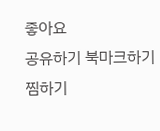좋아요
공유하기 북마크하기찜하기